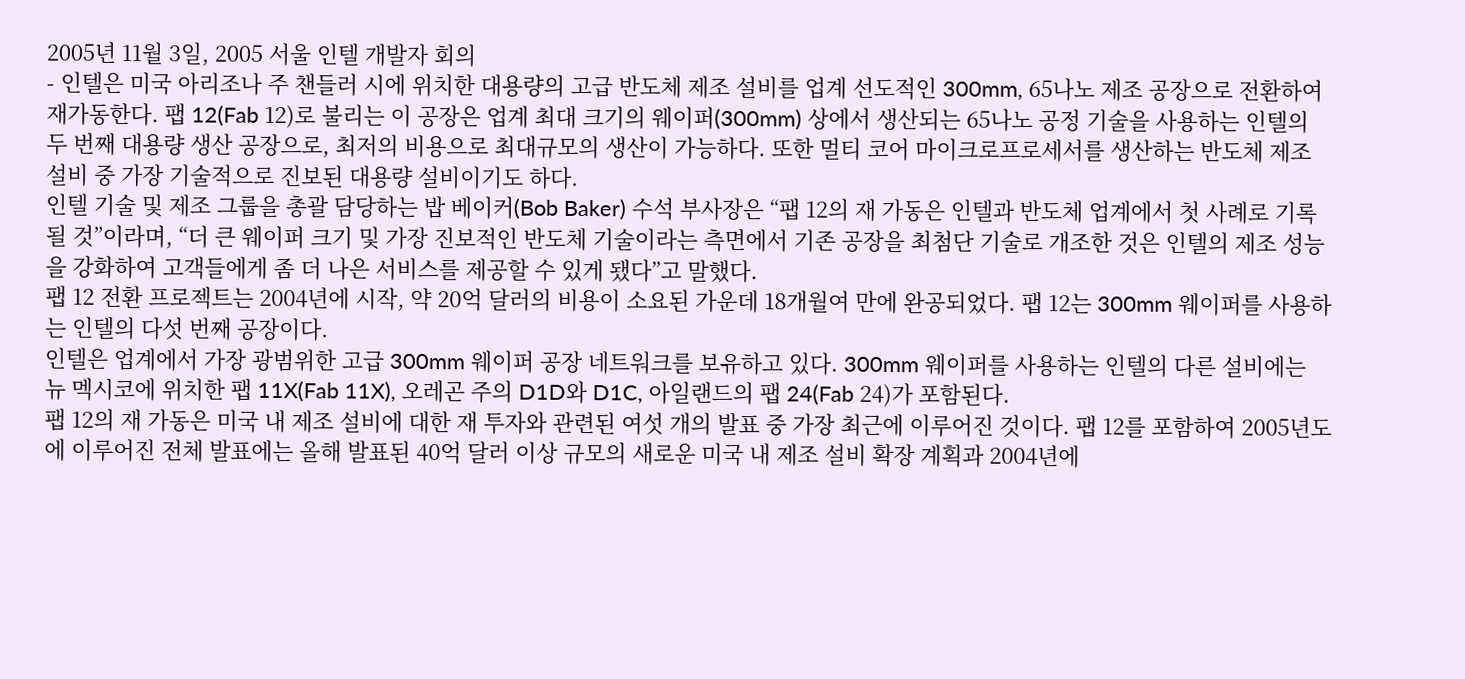2005년 11월 3일, 2005 서울 인텔 개발자 회의
- 인텔은 미국 아리조나 주 챈들러 시에 위치한 대용량의 고급 반도체 제조 설비를 업계 선도적인 300mm, 65나노 제조 공장으로 전환하여 재가동한다. 팹 12(Fab 12)로 불리는 이 공장은 업계 최대 크기의 웨이퍼(300mm) 상에서 생산되는 65나노 공정 기술을 사용하는 인텔의 두 번째 대용량 생산 공장으로, 최저의 비용으로 최대규모의 생산이 가능하다. 또한 멀티 코어 마이크로프로세서를 생산하는 반도체 제조 설비 중 가장 기술적으로 진보된 대용량 설비이기도 하다.
인텔 기술 및 제조 그룹을 총괄 담당하는 밥 베이커(Bob Baker) 수석 부사장은 “팹 12의 재 가동은 인텔과 반도체 업계에서 첫 사례로 기록될 것”이라며, “더 큰 웨이퍼 크기 및 가장 진보적인 반도체 기술이라는 측면에서 기존 공장을 최첨단 기술로 개조한 것은 인텔의 제조 성능을 강화하여 고객들에게 좀 더 나은 서비스를 제공할 수 있게 됐다”고 말했다.
팹 12 전환 프로젝트는 2004년에 시작, 약 20억 달러의 비용이 소요된 가운데 18개월여 만에 완공되었다. 팹 12는 300mm 웨이퍼를 사용하는 인텔의 다섯 번째 공장이다.
인텔은 업계에서 가장 광범위한 고급 300mm 웨이퍼 공장 네트워크를 보유하고 있다. 300mm 웨이퍼를 사용하는 인텔의 다른 설비에는 뉴 멕시코에 위치한 팹 11X(Fab 11X), 오레곤 주의 D1D와 D1C, 아일랜드의 팹 24(Fab 24)가 포함된다.
팹 12의 재 가동은 미국 내 제조 설비에 대한 재 투자와 관련된 여섯 개의 발표 중 가장 최근에 이루어진 것이다. 팹 12를 포함하여 2005년도에 이루어진 전체 발표에는 올해 발표된 40억 달러 이상 규모의 새로운 미국 내 제조 설비 확장 계획과 2004년에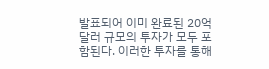발표되어 이미 완료된 20억 달러 규모의 투자가 모두 포함된다. 이러한 투자를 통해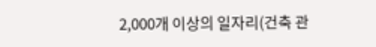2,000개 이상의 일자리(건축 관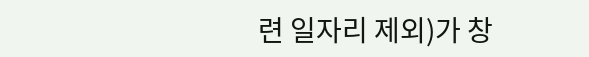련 일자리 제외)가 창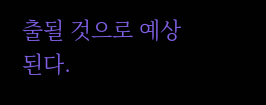출될 것으로 예상된다.